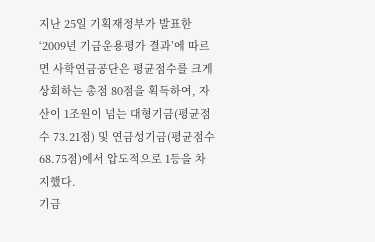지난 25일 기획재정부가 발표한 ‘2009년 기금운용평가 결과’에 따르면 사학연금공단은 평균점수를 크게 상회하는 총점 80점을 획득하여, 자산이 1조원이 넘는 대형기금(평균점수 73.21점) 및 연금성기금(평균점수 68.75점)에서 압도적으로 1등을 차지했다.
기금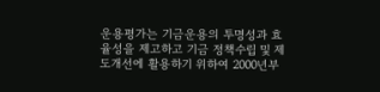운용평가는 기금운용의 투명성과 효율성을 제고하고 기금 정책수립 및 제도개선에 활용하기 위하여 2000년부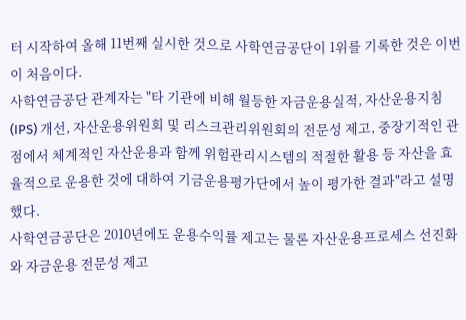터 시작하여 올해 11번째 실시한 것으로 사학연금공단이 1위를 기록한 것은 이번이 처음이다.
사학연금공단 관계자는 "타 기관에 비해 월등한 자금운용실적, 자산운용지침(IPS) 개선, 자산운용위원회 및 리스크관리위원회의 전문성 제고, 중장기적인 관점에서 체계적인 자산운용과 함께 위험관리시스템의 적절한 활용 등 자산을 효율적으로 운용한 것에 대하여 기금운용평가단에서 높이 평가한 결과"라고 설명했다.
사학연금공단은 2010년에도 운용수익률 제고는 물론 자산운용프로세스 선진화와 자금운용 전문성 제고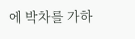에 박차를 가하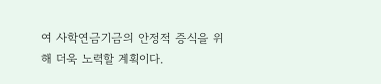여 사학연금기금의 안정적 증식을 위해 더욱 노력할 계획이다.